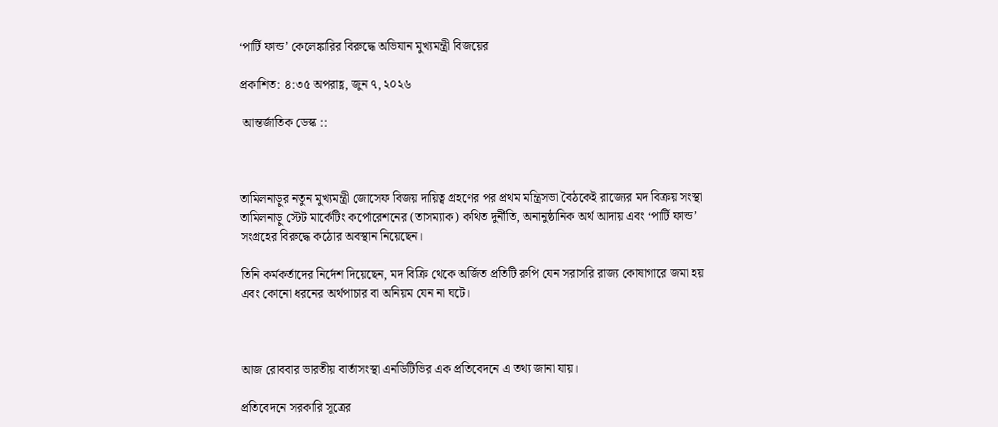‘পার্টি ফান্ড’ কেলেঙ্কারির বিরুদ্ধে অভিযান মুখ্যমন্ত্রী বিজয়ের

প্রকাশিত: ৪:৩৫ অপরাহ্ণ, জুন ৭, ২০২৬

 আন্তর্জাতিক ডেস্ক ::



তামিলনাড়ুর নতুন মুখ্যমন্ত্রী জোসেফ বিজয় দায়িত্ব গ্রহণের পর প্রথম মন্ত্রিসভা বৈঠকেই রাজ্যের মদ বিক্রয় সংস্থা তামিলনাড়ু স্টেট মার্কেটিং কর্পোরেশনের (তাসম্যাক) কথিত দুর্নীতি, অনানুষ্ঠানিক অর্থ আদায় এবং ‘পার্টি ফান্ড’ সংগ্রহের বিরুদ্ধে কঠোর অবস্থান নিয়েছেন।

তিনি কর্মকর্তাদের নির্দেশ দিয়েছেন, মদ বিক্রি থেকে অর্জিত প্রতিটি রুপি যেন সরাসরি রাজ্য কোষাগারে জমা হয় এবং কোনো ধরনের অর্থপাচার বা অনিয়ম যেন না ঘটে।



আজ রোববার ভারতীয় বার্তাসংস্থা এনডিটিভির এক প্রতিবেদনে এ তথ্য জানা যায়।

প্রতিবেদনে সরকারি সূত্রের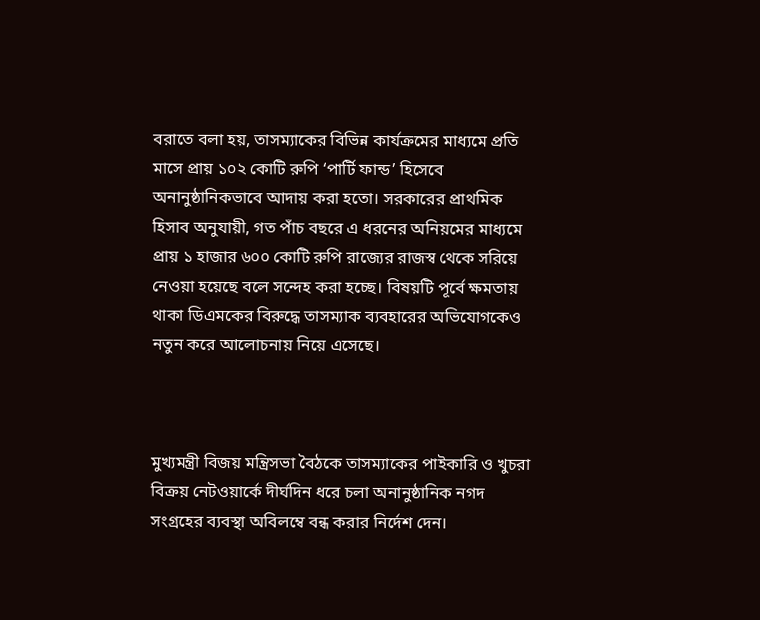বরাতে বলা হয়, তাসম্যাকের বিভিন্ন কার্যক্রমের মাধ্যমে প্রতি মাসে প্রায় ১০২ কোটি রুপি ‘পার্টি ফান্ড’ হিসেবে অনানুষ্ঠানিকভাবে আদায় করা হতো। সরকারের প্রাথমিক হিসাব অনুযায়ী, গত পাঁচ বছরে এ ধরনের অনিয়মের মাধ্যমে প্রায় ১ হাজার ৬০০ কোটি রুপি রাজ্যের রাজস্ব থেকে সরিয়ে নেওয়া হয়েছে বলে সন্দেহ করা হচ্ছে। বিষয়টি পূর্বে ক্ষমতায় থাকা ডিএমকের বিরুদ্ধে তাসম্যাক ব্যবহারের অভিযোগকেও নতুন করে আলোচনায় নিয়ে এসেছে।



মুখ্যমন্ত্রী বিজয় মন্ত্রিসভা বৈঠকে তাসম্যাকের পাইকারি ও খুচরা বিক্রয় নেটওয়ার্কে দীর্ঘদিন ধরে চলা অনানুষ্ঠানিক নগদ সংগ্রহের ব্যবস্থা অবিলম্বে বন্ধ করার নির্দেশ দেন।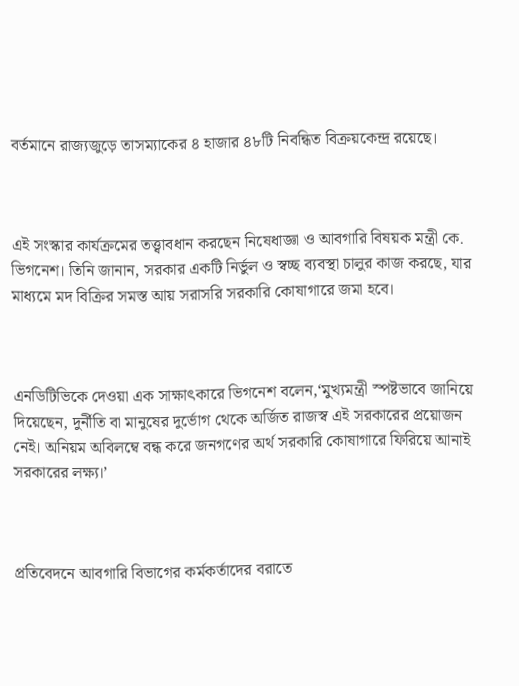বর্তমানে রাজ্যজুড়ে তাসম্যাকের ৪ হাজার ৪৮টি নিবন্ধিত বিক্রয়কেন্দ্র রয়েছে।



এই সংস্কার কার্যক্রমের তত্ত্বাবধান করছেন নিষেধাজ্ঞা ও আবগারি বিষয়ক মন্ত্রী কে. ভিগনেশ। তিনি জানান, সরকার একটি নির্ভুল ও স্বচ্ছ ব্যবস্থা চালুর কাজ করছে, যার মাধ্যমে মদ বিক্রির সমস্ত আয় সরাসরি সরকারি কোষাগারে জমা হবে।



এনডিটিভিকে দেওয়া এক সাক্ষাৎকারে ভিগনেশ বলেন,‘মুখ্যমন্ত্রী স্পষ্টভাবে জানিয়ে দিয়েছেন, দুর্নীতি বা মানুষের দুর্ভোগ থেকে অর্জিত রাজস্ব এই সরকারের প্রয়োজন নেই। অনিয়ম অবিলম্বে বন্ধ করে জনগণের অর্থ সরকারি কোষাগারে ফিরিয়ে আনাই সরকারের লক্ষ্য।’



প্রতিবেদনে আবগারি বিভাগের কর্মকর্তাদের বরাতে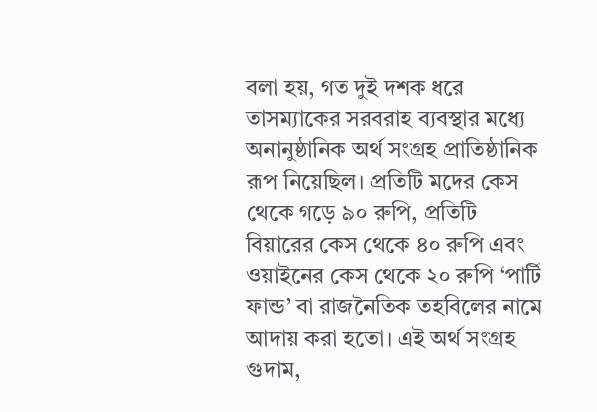বলা হয়, গত দুই দশক ধরে তাসম্যাকের সরবরাহ ব্যবস্থার মধ্যে অনানুষ্ঠানিক অর্থ সংগ্রহ প্রাতিষ্ঠানিক রূপ নিয়েছিল। প্রতিটি মদের কেস থেকে গড়ে ৯০ রুপি, প্রতিটি বিয়ারের কেস থেকে ৪০ রুপি এবং ওয়াইনের কেস থেকে ২০ রুপি ‘পার্টি ফান্ড’ বা রাজনৈতিক তহবিলের নামে আদায় করা হতো। এই অর্থ সংগ্রহ গুদাম,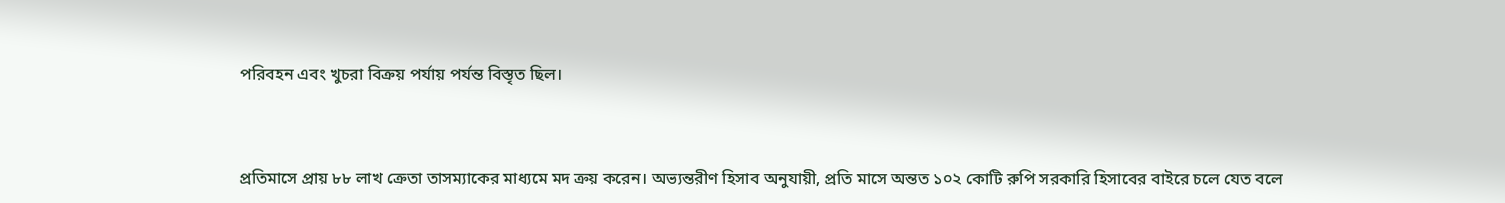পরিবহন এবং খুচরা বিক্রয় পর্যায় পর্যন্ত বিস্তৃত ছিল।



প্রতিমাসে প্রায় ৮৮ লাখ ক্রেতা তাসম্যাকের মাধ্যমে মদ ক্রয় করেন। অভ্যন্তরীণ হিসাব অনুযায়ী, প্রতি মাসে অন্তত ১০২ কোটি রুপি সরকারি হিসাবের বাইরে চলে যেত বলে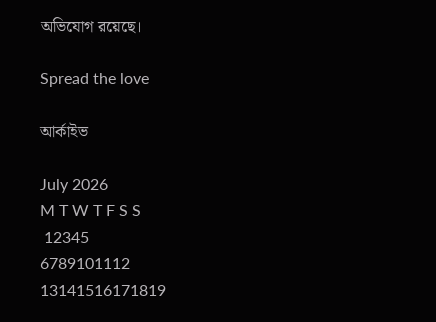অভিযোগ রয়েছে।

Spread the love

আর্কাইভ

July 2026
M T W T F S S
 12345
6789101112
13141516171819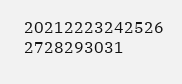20212223242526
2728293031